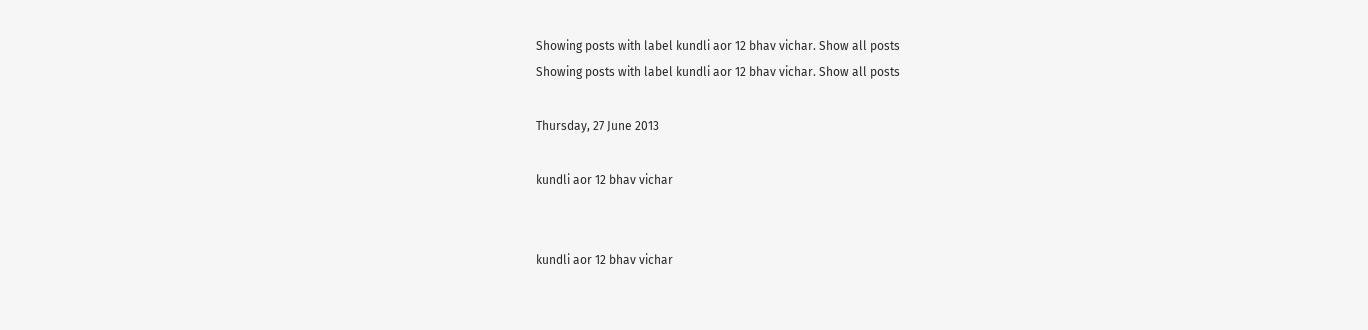Showing posts with label kundli aor 12 bhav vichar. Show all posts
Showing posts with label kundli aor 12 bhav vichar. Show all posts

Thursday, 27 June 2013

kundli aor 12 bhav vichar


kundli aor 12 bhav vichar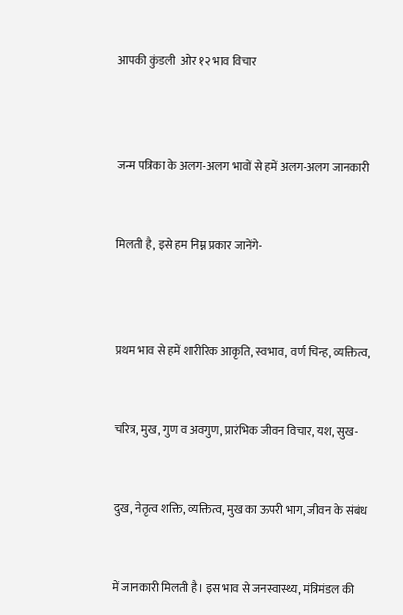आपकी कुंडली  ओर १२ भाव विचार



जन्म पत्रिका के अलग-अलग भावों से हमें अलग-अलग जानकारी


मिलती है, इसे हम निम्न प्रकार जानेंगे-



प्रथम भाव से हमें शारीरिक आकृति, स्वभाव, वर्ण चिन्ह, व्यक्तित्व,


चरित्र, मुख, गुण व अवगुण, प्रारंभिक जीवन विचार, यश, सुख-


दुख, नेतृत्व शक्ति, व्यक्तित्व, मुख का ऊपरी भाग, जीवन के संबंध


में जानकारी मिलती है। इस भाव से जनस्वास्थ्य, मंत्रिमंडल की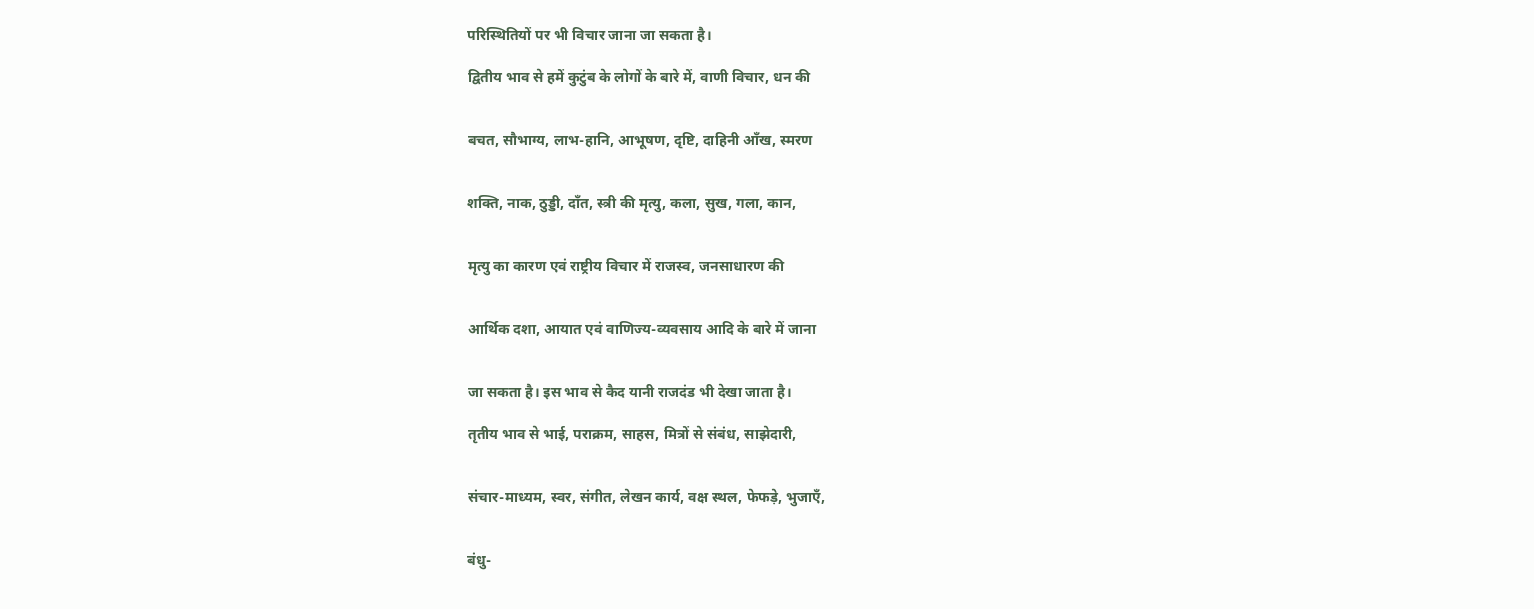परिस्थितियों पर भी विचार जाना जा सकता है।

द्वितीय भाव से हमें कुटुंब के लोगों के बारे में, वाणी विचार, धन की


बचत, सौभाग्य, लाभ-हानि, आभूषण, दृष्टि, दाहिनी आँख, स्मरण


शक्ति, नाक, ठुड्डी, दाँत, स्त्री की मृत्यु, कला, सुख, गला, कान,


मृत्यु का कारण एवं राष्ट्रीय विचार में राजस्व, जनसाधारण की


आर्थिक दशा, आयात एवं वाणिज्य-व्यवसाय आदि के बारे में जाना


जा सकता है। इस भाव से कैद यानी राजदंड भी देखा जाता है।

तृतीय भाव से भाई, पराक्रम, साहस, मित्रों से संबंध, साझेदारी,


संचार-माध्यम, स्वर, संगीत, लेखन कार्य, वक्ष स्थल, फेफड़े, भुजाएँ,


बंधु-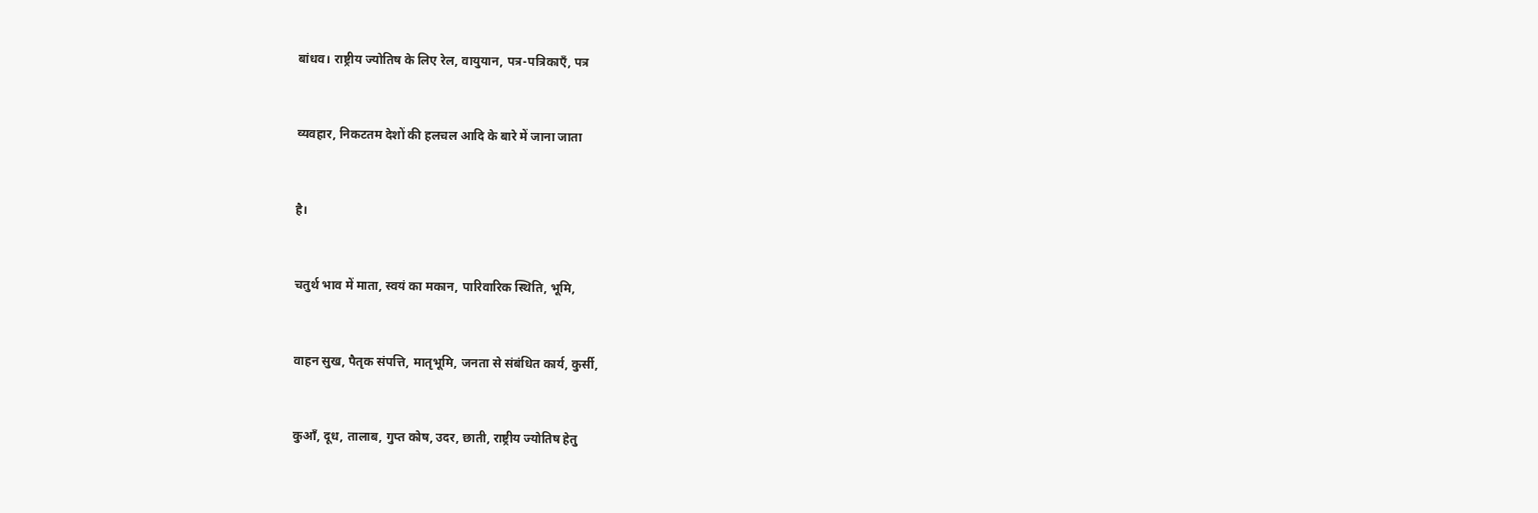बांधव। राष्ट्रीय ज्योतिष के लिए रेल, वायुयान, पत्र-पत्रिकाएँ, पत्र


व्यवहार, निकटतम देशों की हलचल आदि के बारे में जाना जाता


है।


चतुर्थ भाव में माता, स्वयं का मकान, पारिवारिक स्थिति, भूमि,


वाहन सुख, पैतृक संपत्ति, मातृभूमि, जनता से संबंधित कार्य, कुर्सी,


कुआँ, दूध, तालाब, गुप्त कोष, उदर, छाती, राष्ट्रीय ज्योतिष हेतु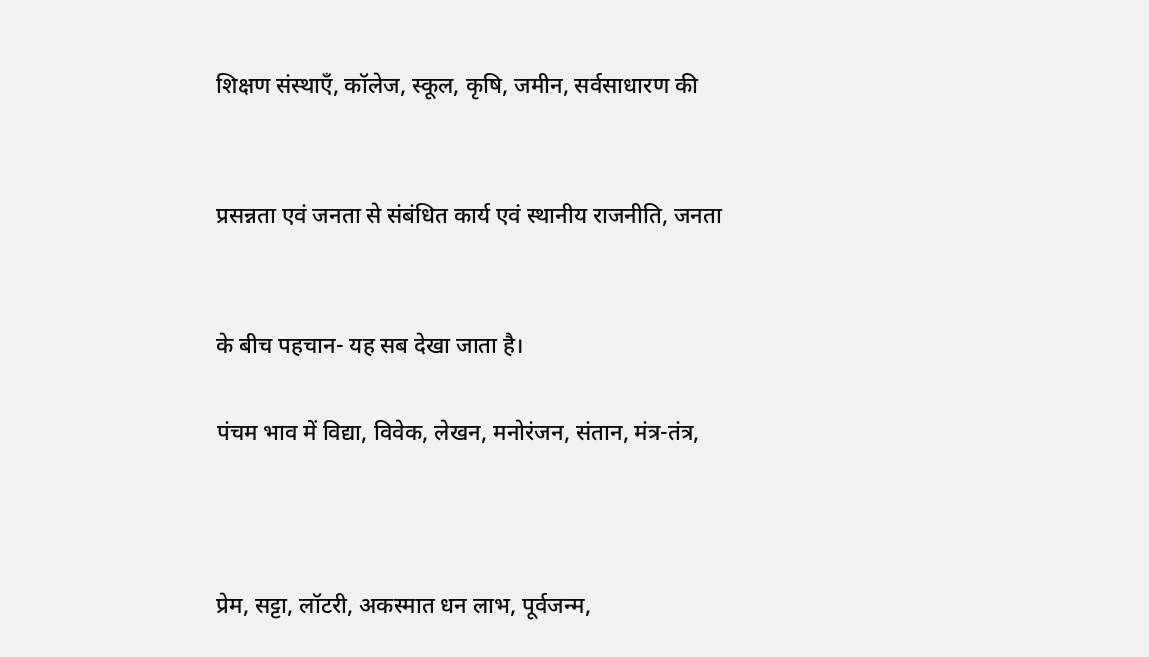शिक्षण संस्थाएँ, कॉलेज, स्कूल, कृषि, जमीन, सर्वसाधारण की


प्रसन्नता एवं जनता से संबंधित कार्य एवं स्थानीय राजनीति, जनता


के बीच पहचान- यह सब देखा जाता है।

पंचम भाव में विद्या, विवेक, लेखन, मनोरंजन, संतान, मंत्र-तंत्र,



प्रेम, सट्टा, लॉटरी, अकस्मात धन लाभ, पूर्वजन्म,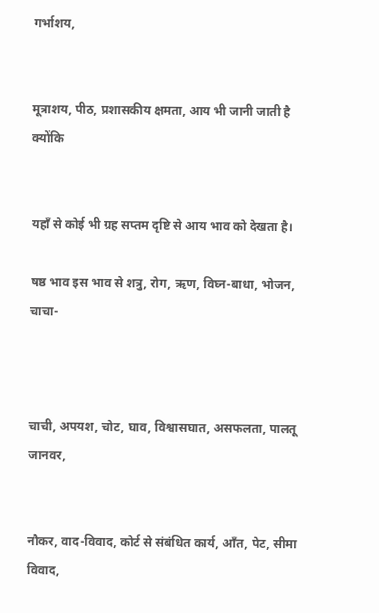गर्भाशय,


मूत्राशय, पीठ, प्रशासकीय क्षमता, आय भी जानी जाती है क्योंकि


यहाँ से कोई भी ग्रह सप्तम दृष्टि से आय भाव को देखता है।

षष्ठ भाव इस भाव से शत्रु, रोग, ऋण, विघ्न-बाधा, भोजन, चाचा-



चाची, अपयश, चोट, घाव, विश्वासघात, असफलता, पालतू जानवर,


नौकर, वाद-विवाद, कोर्ट से संबंधित कार्य, आँत, पेट, सीमा विवाद,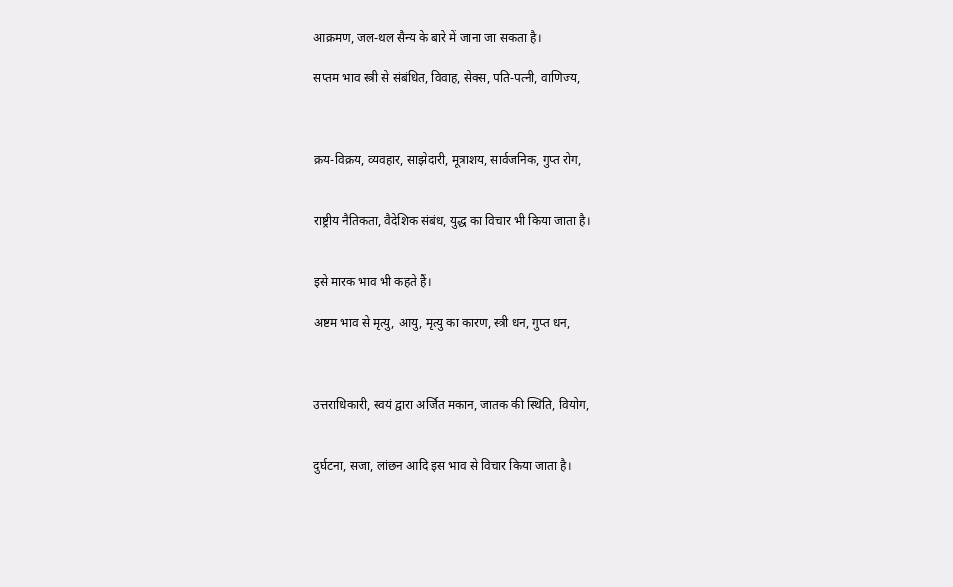आक्रमण, जल-थल सैन्य के बारे में जाना जा सकता है।

सप्तम भाव स्त्री से संबंधित, विवाह, सेक्स, पति-पत्नी, वाणिज्य,



क्रय-विक्रय, व्यवहार, साझेदारी, मूत्राशय, सार्वजनिक, गुप्त रोग,


राष्ट्रीय नैतिकता, वैदेशिक संबंध, युद्ध का विचार भी किया जाता है।


इसे मारक भाव भी कहते हैं।

अष्टम भाव से मृत्यु, आयु, मृत्यु का कारण, स्त्री धन, गुप्त धन,



उत्तराधिकारी, स्वयं द्वारा अर्जित मकान, जातक की स्थिति, वियोग,


दुर्घटना, सजा, लांछन आदि इस भाव से विचार किया जाता है।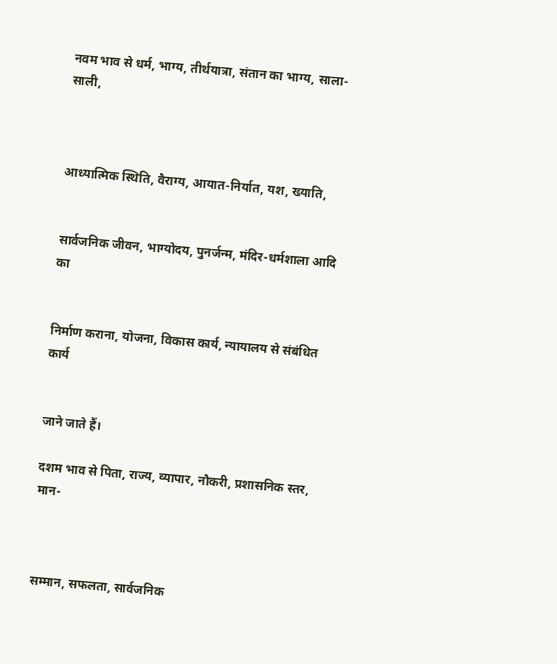नवम भाव से धर्म, भाग्य, तीर्थयात्रा, संतान का भाग्य, साला-साली,



आध्यात्मिक स्थिति, वैराग्य, आयात-निर्यात, यश, ख्याति,


सार्वजनिक जीवन, भाग्योदय, पुनर्जन्म, मंदिर-धर्मशाला आदि का


निर्माण कराना, योजना, विकास कार्य, न्यायालय से संबंधित कार्य


जाने जाते हैं।

दशम भाव से पिता, राज्य, व्यापार, नौकरी, प्रशासनिक स्तर, मान-



सम्मान, सफलता, सार्वजनिक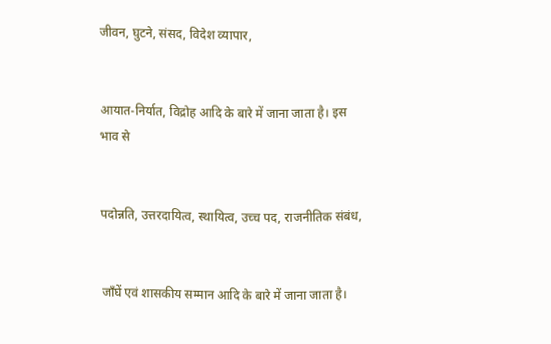जीवन, घुटने, संसद, विदेश व्यापार,


आयात-निर्यात, विद्रोह आदि के बारे में जाना जाता है। इस भाव से


पदोन्नति, उत्तरदायित्व, स्थायित्व, उच्च पद, राजनीतिक संबंध,


जाँघें एवं शासकीय सम्मान आदि के बारे में जाना जाता है।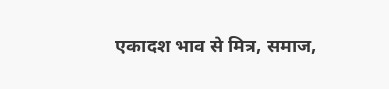एकादश भाव से मित्र, समाज,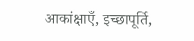आकांक्षाएँ, इच्छापूर्ति,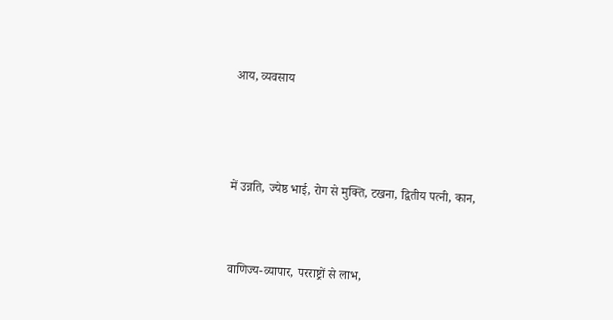आय, व्यवसाय



में उन्नति, ज्येष्ठ भाई, रोग से मुक्ति, टखना, द्वितीय पत्नी, कान,


वाणिज्य-व्यापार, परराष्ट्रों से लाभ,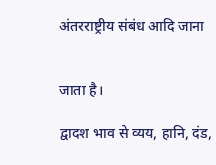अंतरराष्ट्रीय संबंध आदि जाना


जाता है।

द्वादश भाव से व्यय, हानि, दंड,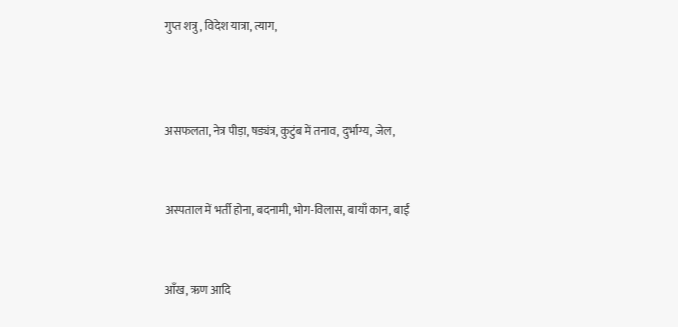गुप्त शत्रु, विदेश यात्रा, त्याग,



असफलता, नेत्र पीड़ा, षड्यंत्र, कुटुंब में तनाव, दुर्भाग्य, जेल,


अस्पताल में भर्ती होना, बदनामी, भोग-विलास, बायाँ कान, बाईं


आँख, ऋण आदि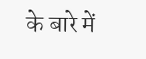के बारे में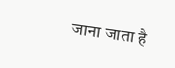जाना जाता है